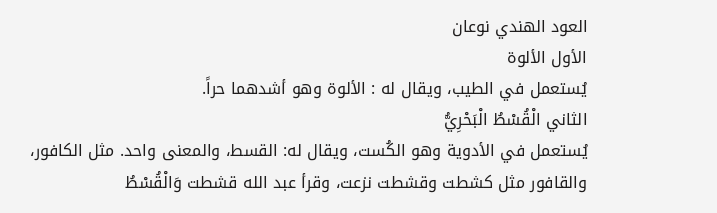العود الهندي نوعان
الأول الألوة
يُستعمل في الطيب، ويقال له : الألوة وهو أشدهما حراً.
الثاني الْقُسْطُ الْبَحْرِيُّ
يُستعمل في الأدوية وهو الكُست، ويقال له: القسط، والمعنى واحد. مثل الكافور، والقافور مثل كشطت وقشطت نزعت، وقرأ عبد الله قشطت وَالْقُسْطُ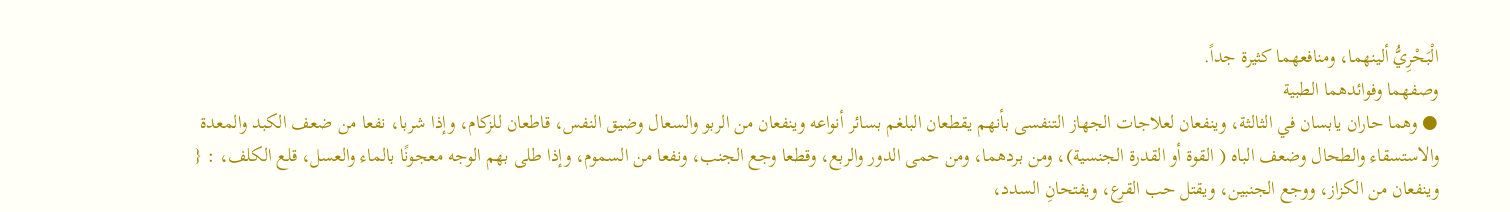الْبَحْرِيُّ ألينهما، ومنافعهما كثيرة جداً.
وصفهما وفوائدهما الطبية
● وهما حاران يابسان في الثالثة، وينفعان لعلاجات الجهاز التنفسى بأنهم يقطعان البلغم بسائر أنواعه وينفعان من الربو والسعال وضيق النفس، قاطعان للزكام، وإذا شربا، نفعا من ضعف الكبد والمعدة والاستسقاء والطحال وضعف الباه ( القوة أو القدرة الجنسية)، ومن بردهما، ومن حمى الدور والربع، وقطعا وجع الجنب، ونفعا من السموم، وإذا طلى بهم الوجه معجونًا بالماء والعسل، قلع الكلف، : { وينفعان من الكزاز، ووجع الجنبين، ويقتل حب القرع، ويفتحانِ السدد،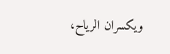ويكسران الرياح،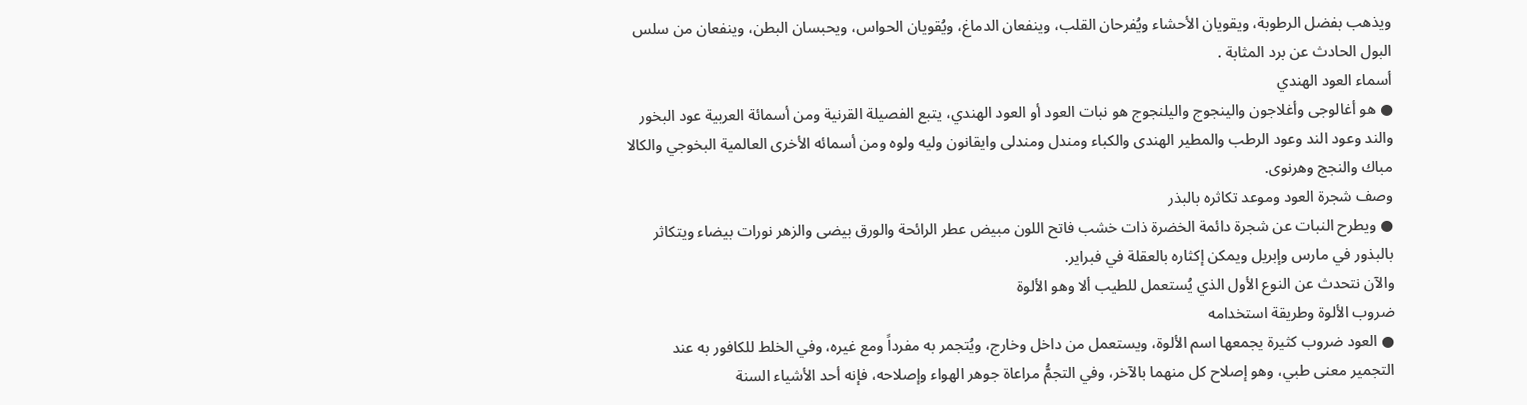ويذهب بفضل الرطوبة، ويقويان الأحشاء ويُفرحان القلب، وينفعان الدماغ، ويُقويان الحواس، ويحبسان البطن، وينفعان من سلس البول الحادث عن برد المثابة .
أسماء العود الهندي
● هو أغالوجى وأغلاجون والينجوج واليلنجوج هو نبات العود أو العود الهندي، يتبع الفصيلة القرنية ومن أسمائة العربية عود البخور والند وعود الند وعود الرطب والمطير الهندى والكباء ومندل ومندلى وايقانون وليه ولوه ومن أسمائه الأخرى العالمية البخوجي والكالا مباك والنجج وهرنوى.
وصف شجرة العود وموعد تكاثره بالبذر
● ويطرح النبات عن شجرة دائمة الخضرة ذات خشب فاتح اللون مبيض عطر الرائحة والورق بيضى والزهر نورات بيضاء ويتكاثر بالبذور في مارس وإبريل ويمكن إكثاره بالعقلة في فبراير.
والآن نتحدث عن النوع الأول الذي يُستعمل للطيب ألا وهو الألوة
ضروب الألوة وطريقة استخدامه
● العود ضروب كثيرة يجمعها اسم الألوة، ويستعمل من داخل وخارج، ويُتجمر به مفرداً ومع غيره، وفي الخلط للكافور به عند التجمير معنى طبي، وهو إصلاح كل منهما بالآخر، وفي التجمُّ مراعاة جوهر الهواء وإصلاحه، فإنه أحد الأشياء السنة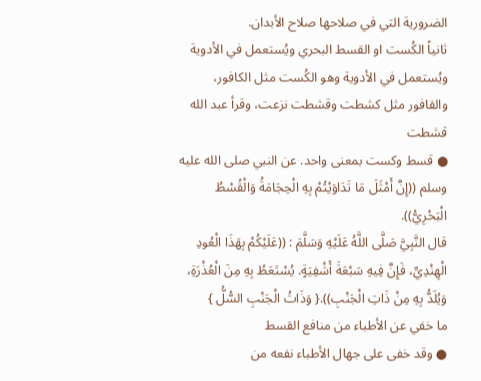الضرورية التي في صلاحها صلاح الأبدان.
ثانياً الكُست او القسط البحري ويُستعمل في الأدوية
ويُستعمل في الأدوية وهو الكُست مثل الكافور، والقافور مثل كشطت وقشطت نزعت، وقرأ عبد الله قشطت
● قسط وكست بمعنى واحد. عن النبي صلى الله عليه وسلم ((إِنَّ أَمْثَلَ مَا تَدَاوَيْتُمْ بِهِ الْحِجَامَةُ وَالْقُسْطُ الْبَحْرِيُّ)).
قال النَّبِيَّ صَلَّى اللَّهُ عَلَيْهِ وَسَلَّمَ : ((عَلَيْكُمْ بِهَذَا الْعُودِ الْهِنْدِيِّ، فَإِنَّ فِيهِ سَبْعَةَ أَشْفِيَةٍ. يُسْتَعَطُ بِهِ مِنَ الْعُذْرَةِ، وَيُلَدُّ بِهِ مِنْ ذَاتِ الْجَنْبِ)).{ وَذَاتُ الْجَنْبِ السُّلُّ }
ما خفي عن الأطباء من منافع القسط
● وقد خفى على جهال الأطباء نفعه من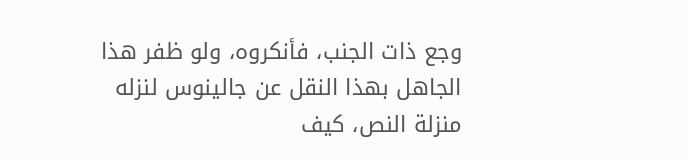وجع ذات الجنب، فأنكروه، ولو ظفر هذا الجاهل بهذا النقل عن جالينوس لنزله منزلة النص، كيف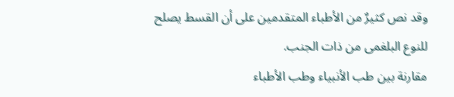وقد نص كثيرٌ من الأطباء المتقدمين على أن القسط يصلح للنوع البلغمى من ذات الجنب.
مقارنة بين طب الأنبياء وطب الأطباء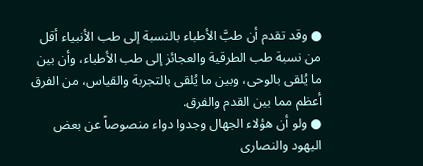● وقد تقدم أن طبَّ الأطباء بالنسبة إلى طب الأنبياء أقل من نسبة طب الطرقية والعجائز إلى طب الأطباء، وأن بين ما يُلقى بالوحى، وبين ما يُلقى بالتجربة والقياس، من الفرق أعظم مما بين القدم والفرق.
● ولو أن هؤلاء الجهال وجدوا دواء منصوصاً عن بعض اليهود والنصارى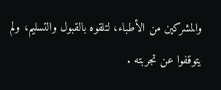والمشركين من الأطباء، لتلقوه بالقبول والتسليم، ولم يتوقفوا عن تجربته .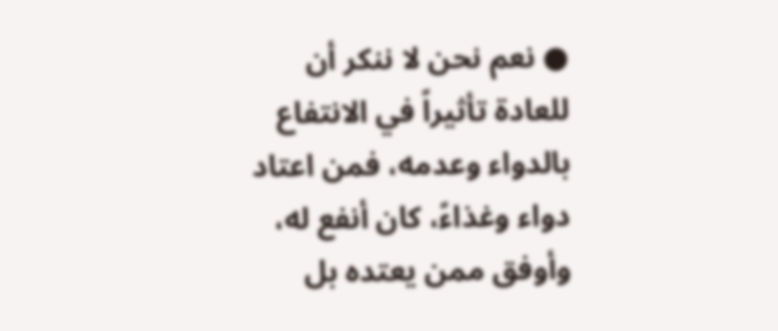● نعم نحن لا ننكر أن للعادة تأثيراً في الانتفاع بالدواء وعدمه، فمن اعتاد دواء وغذاءً، كان أنفع له، وأوفق ممن يعتده بل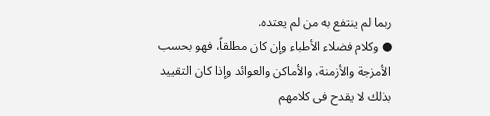ربما لم ينتفع به من لم يعتده.
● وكلام فضلاء الأطباء وإن كان مطلقاً، فهو بحسب الأمزجة والأزمنة، والأماكن والعوائد وإذا كان التقييد بذلك لا يقدح فى كلامهم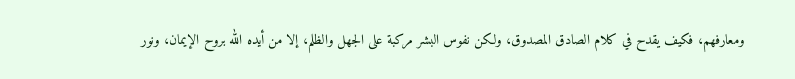ومعارفهم، فكيف يقدح في كلام الصادق المصدوق، ولكن نفوس البشر مركبة على الجهل والظلم، إلا من أيده الله بروح الإيمان، ونور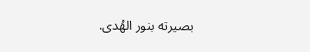بصيرته بنور الهُدى.